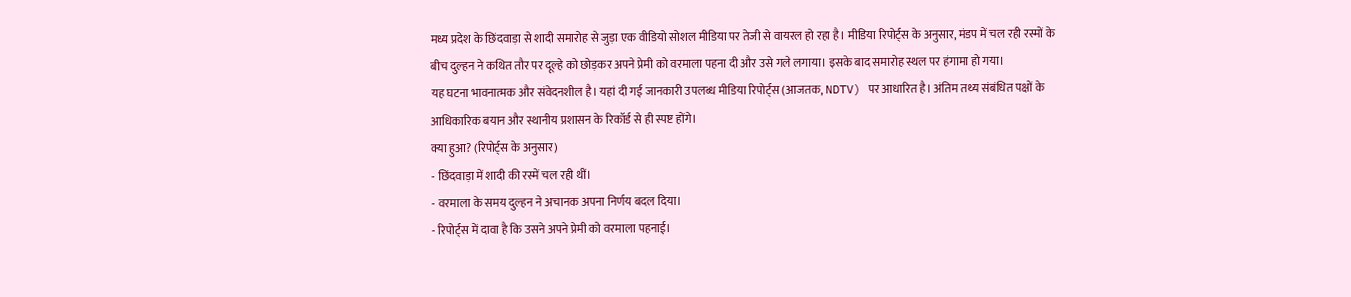मध्य प्रदेश के छिंदवाड़ा से शादी समारोह से जुड़ा एक वीडियो सोशल मीडिया पर तेजी से वायरल हो रहा है। मीडिया रिपोर्ट्स के अनुसार, मंडप में चल रही रस्मों के बीच दुल्हन ने कथित तौर पर दूल्हे को छोड़कर अपने प्रेमी को वरमाला पहना दी और उसे गले लगाया। इसके बाद समारोह स्थल पर हंगामा हो गया।
यह घटना भावनात्मक और संवेदनशील है। यहां दी गई जानकारी उपलब्ध मीडिया रिपोर्ट्स (आजतक, NDTV) पर आधारित है। अंतिम तथ्य संबंधित पक्षों के आधिकारिक बयान और स्थानीय प्रशासन के रिकॉर्ड से ही स्पष्ट होंगे।
क्या हुआ? (रिपोर्ट्स के अनुसार)
- छिंदवाड़ा में शादी की रस्में चल रही थीं।
- वरमाला के समय दुल्हन ने अचानक अपना निर्णय बदल दिया।
- रिपोर्ट्स में दावा है कि उसने अपने प्रेमी को वरमाला पहनाई।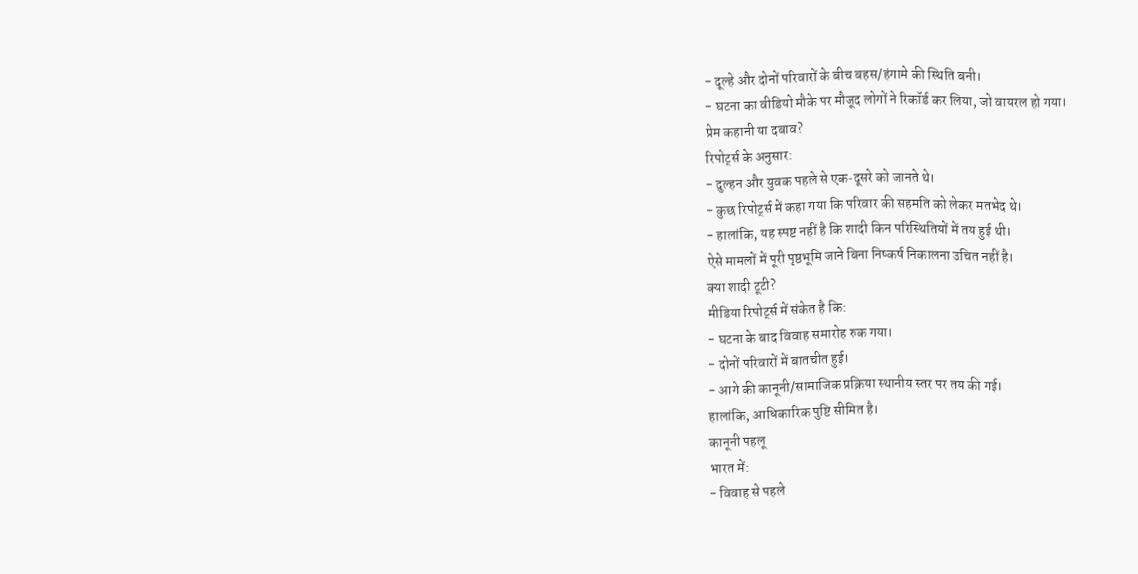- दूल्हे और दोनों परिवारों के बीच बहस/हंगामे की स्थिति बनी।
- घटना का वीडियो मौके पर मौजूद लोगों ने रिकॉर्ड कर लिया, जो वायरल हो गया।
प्रेम कहानी या दबाव?
रिपोर्ट्स के अनुसार:
- दुल्हन और युवक पहले से एक‑दूसरे को जानते थे।
- कुछ रिपोर्ट्स में कहा गया कि परिवार की सहमति को लेकर मतभेद थे।
- हालांकि, यह स्पष्ट नहीं है कि शादी किन परिस्थितियों में तय हुई थी।
ऐसे मामलों में पूरी पृष्ठभूमि जाने बिना निष्कर्ष निकालना उचित नहीं है।
क्या शादी टूटी?
मीडिया रिपोर्ट्स में संकेत है कि:
- घटना के बाद विवाह समारोह रुक गया।
- दोनों परिवारों में बातचीत हुई।
- आगे की कानूनी/सामाजिक प्रक्रिया स्थानीय स्तर पर तय की गई।
हालांकि, आधिकारिक पुष्टि सीमित है।
कानूनी पहलू
भारत में:
- विवाह से पहले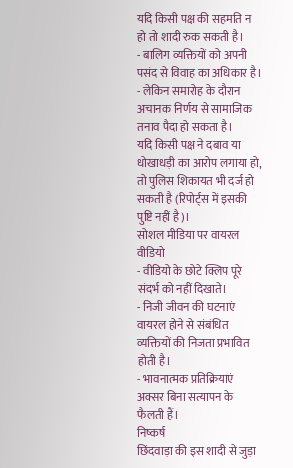यदि किसी पक्ष की सहमति न हो तो शादी रुक सकती है।
- बालिग व्यक्तियों को अपनी पसंद से विवाह का अधिकार है।
- लेकिन समारोह के दौरान अचानक निर्णय से सामाजिक तनाव पैदा हो सकता है।
यदि किसी पक्ष ने दबाव या धोखाधड़ी का आरोप लगाया हो, तो पुलिस शिकायत भी दर्ज हो सकती है (रिपोर्ट्स में इसकी पुष्टि नहीं है)।
सोशल मीडिया पर वायरल वीडियो
- वीडियो के छोटे क्लिप पूरे संदर्भ को नहीं दिखाते।
- निजी जीवन की घटनाएं वायरल होने से संबंधित व्यक्तियों की निजता प्रभावित होती है।
- भावनात्मक प्रतिक्रियाएं अक्सर बिना सत्यापन के फैलती हैं।
निष्कर्ष
छिंदवाड़ा की इस शादी से जुड़ा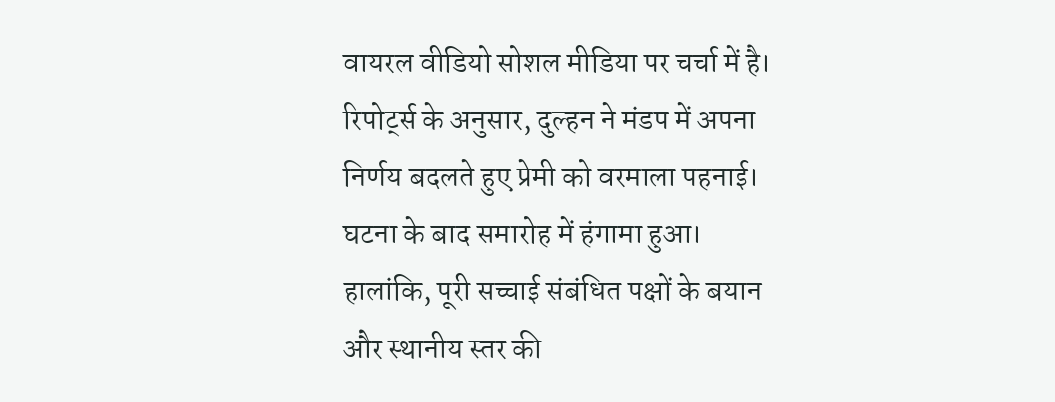वायरल वीडियो सोशल मीडिया पर चर्चा में है। रिपोर्ट्स के अनुसार, दुल्हन ने मंडप में अपना निर्णय बदलते हुए प्रेमी को वरमाला पहनाई। घटना के बाद समारोह में हंगामा हुआ। हालांकि, पूरी सच्चाई संबंधित पक्षों के बयान और स्थानीय स्तर की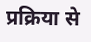प्रक्रिया से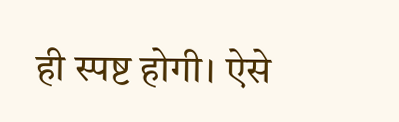ही स्पष्ट होगी। ऐसे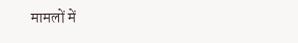मामलों में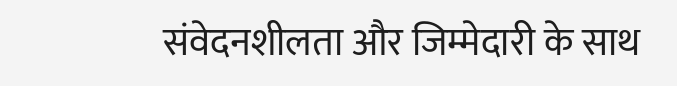संवेदनशीलता और जिम्मेदारी के साथ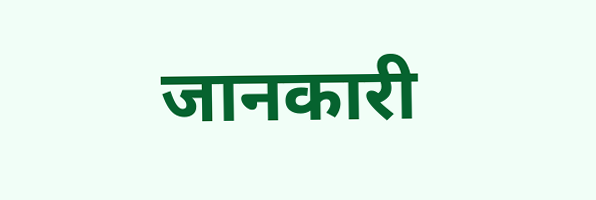जानकारी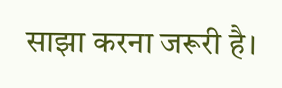साझा करना जरूरी है।